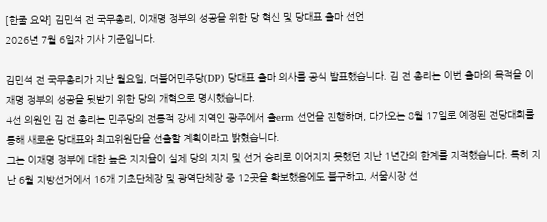[한줄 요약] 김민석 전 국무총리, 이재명 정부의 성공을 위한 당 혁신 및 당대표 출마 선언
2026년 7월 6일자 기사 기준입니다.

김민석 전 국무총리가 지난 월요일, 더불어민주당(DP) 당대표 출마 의사를 공식 발표했습니다. 김 전 총리는 이번 출마의 목적을 이재명 정부의 성공을 뒷받기 위한 당의 개혁으로 명시했습니다.
4선 의원인 김 전 총리는 민주당의 전통적 강세 지역인 광주에서 출erm 선언을 진행하며, 다가오는 8월 17일로 예정된 전당대회를 통해 새로운 당대표와 최고위원단을 선출할 계획이라고 밝혔습니다.
그는 이재명 정부에 대한 높은 지지율이 실제 당의 지지 및 선거 승리로 이어지지 못했던 지난 1년간의 한계를 지적했습니다. 특히 지난 6월 지방선거에서 16개 기초단체장 및 광역단체장 중 12곳을 확보했음에도 불구하고, 서울시장 선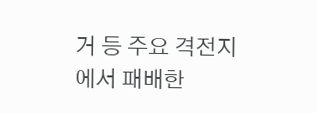거 등 주요 격전지에서 패배한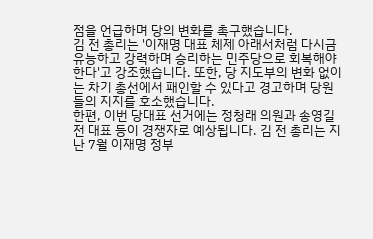점을 언급하며 당의 변화를 촉구했습니다.
김 전 총리는 '이재명 대표 체제 아래서처럼 다시금 유능하고 강력하며 승리하는 민주당으로 회복해야 한다'고 강조했습니다. 또한, 당 지도부의 변화 없이는 차기 총선에서 패인할 수 있다고 경고하며 당원들의 지지를 호소했습니다.
한편, 이번 당대표 선거에는 정청래 의원과 송영길 전 대표 등이 경쟁자로 예상됩니다. 김 전 총리는 지난 7월 이재명 정부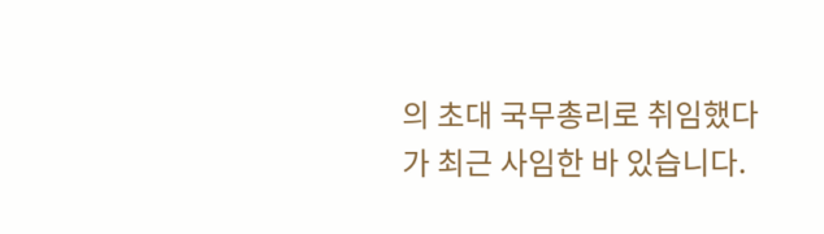의 초대 국무총리로 취임했다가 최근 사임한 바 있습니다.